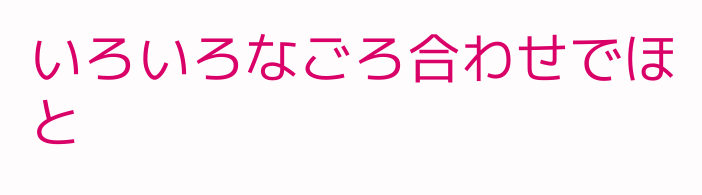いろいろなごろ合わせでほと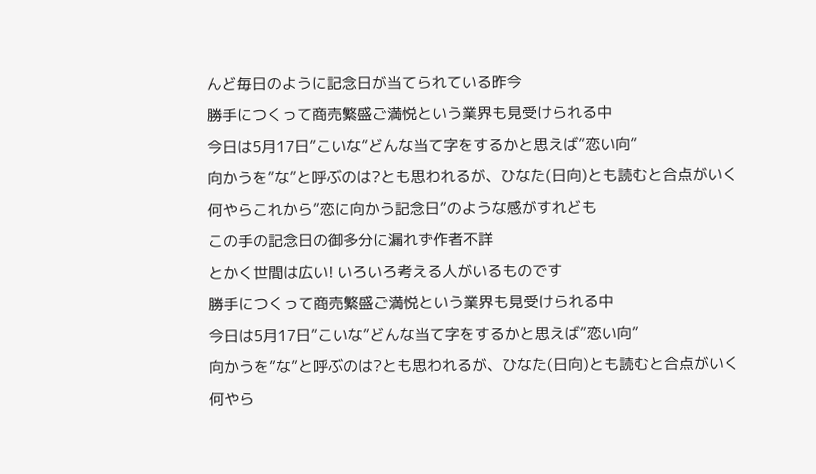んど毎日のように記念日が当てられている昨今
勝手につくって商売繁盛ご満悦という業界も見受けられる中
今日は5月17日”こいな”どんな当て字をするかと思えば”恋い向”
向かうを”な”と呼ぶのは?とも思われるが、ひなた(日向)とも読むと合点がいく
何やらこれから”恋に向かう記念日”のような感がすれども
この手の記念日の御多分に漏れず作者不詳
とかく世間は広い! いろいろ考える人がいるものです
勝手につくって商売繁盛ご満悦という業界も見受けられる中
今日は5月17日”こいな”どんな当て字をするかと思えば”恋い向”
向かうを”な”と呼ぶのは?とも思われるが、ひなた(日向)とも読むと合点がいく
何やら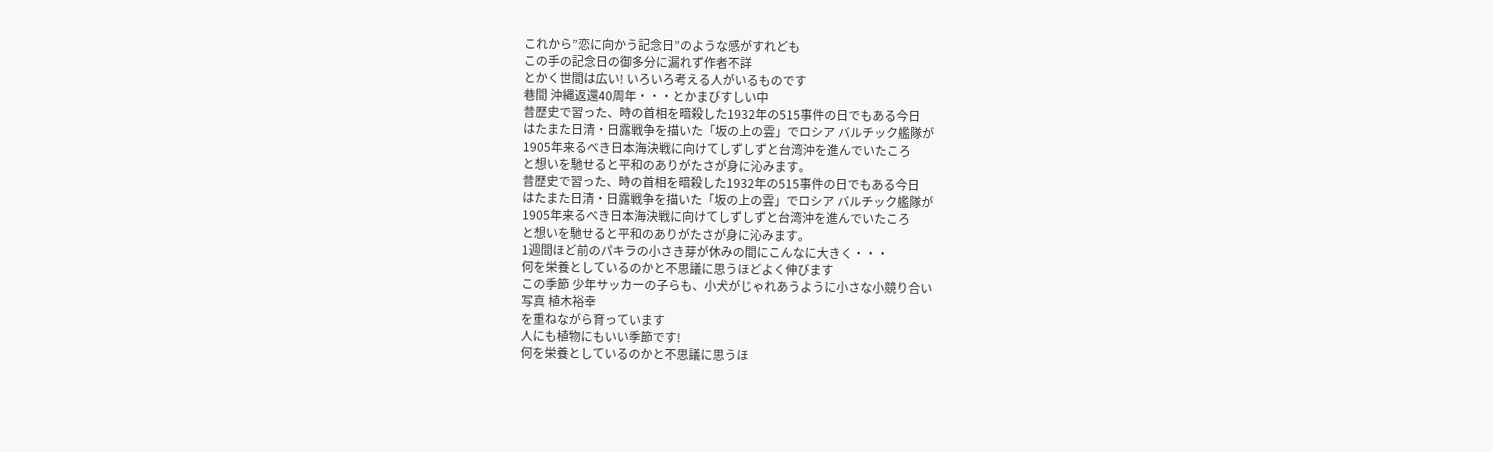これから”恋に向かう記念日”のような感がすれども
この手の記念日の御多分に漏れず作者不詳
とかく世間は広い! いろいろ考える人がいるものです
巷間 沖縄返還40周年・・・とかまびすしい中
昔歴史で習った、時の首相を暗殺した1932年の515事件の日でもある今日
はたまた日清・日露戦争を描いた「坂の上の雲」でロシア バルチック艦隊が
1905年来るべき日本海決戦に向けてしずしずと台湾沖を進んでいたころ
と想いを馳せると平和のありがたさが身に沁みます。
昔歴史で習った、時の首相を暗殺した1932年の515事件の日でもある今日
はたまた日清・日露戦争を描いた「坂の上の雲」でロシア バルチック艦隊が
1905年来るべき日本海決戦に向けてしずしずと台湾沖を進んでいたころ
と想いを馳せると平和のありがたさが身に沁みます。
1週間ほど前のパキラの小さき芽が休みの間にこんなに大きく・・・
何を栄養としているのかと不思議に思うほどよく伸びます
この季節 少年サッカーの子らも、小犬がじゃれあうように小さな小競り合い
写真 植木裕幸
を重ねながら育っています
人にも植物にもいい季節です!
何を栄養としているのかと不思議に思うほ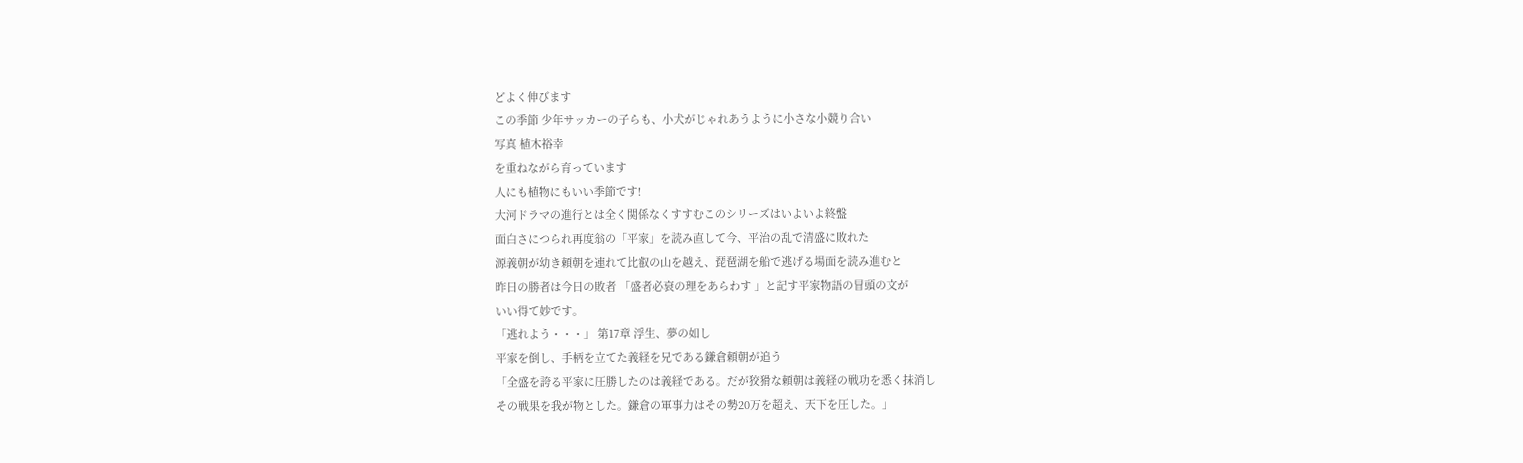どよく伸びます
この季節 少年サッカーの子らも、小犬がじゃれあうように小さな小競り合い
写真 植木裕幸
を重ねながら育っています
人にも植物にもいい季節です!
大河ドラマの進行とは全く関係なくすすむこのシリーズはいよいよ終盤
面白さにつられ再度翁の「平家」を読み直して今、平治の乱で清盛に敗れた
源義朝が幼き頼朝を連れて比叡の山を越え、琵琶湖を船で逃げる場面を読み進むと
昨日の勝者は今日の敗者 「盛者必衰の理をあらわす 」と記す平家物語の冒頭の文が
いい得て妙です。
「逃れよう・・・」 第17章 浮生、夢の如し
平家を倒し、手柄を立てた義経を兄である鎌倉頼朝が追う
「全盛を誇る平家に圧勝したのは義経である。だが狡猾な頼朝は義経の戦功を悉く抹消し
その戦果を我が物とした。鎌倉の軍事力はその勢20万を超え、天下を圧した。」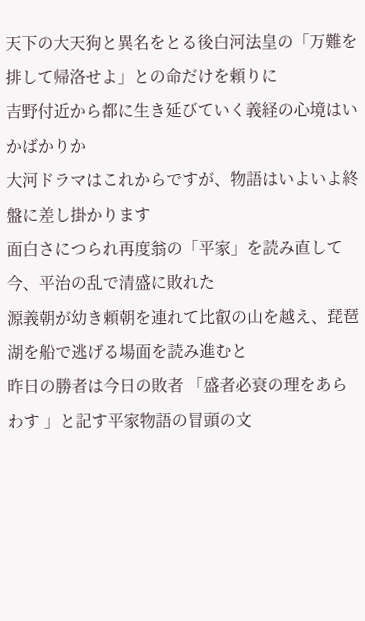天下の大天狗と異名をとる後白河法皇の「万難を排して帰洛せよ」との命だけを頼りに
吉野付近から都に生き延びていく義経の心境はいかばかりか
大河ドラマはこれからですが、物語はいよいよ終盤に差し掛かります
面白さにつられ再度翁の「平家」を読み直して今、平治の乱で清盛に敗れた
源義朝が幼き頼朝を連れて比叡の山を越え、琵琶湖を船で逃げる場面を読み進むと
昨日の勝者は今日の敗者 「盛者必衰の理をあらわす 」と記す平家物語の冒頭の文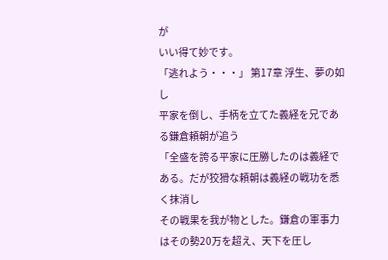が
いい得て妙です。
「逃れよう・・・」 第17章 浮生、夢の如し
平家を倒し、手柄を立てた義経を兄である鎌倉頼朝が追う
「全盛を誇る平家に圧勝したのは義経である。だが狡猾な頼朝は義経の戦功を悉く抹消し
その戦果を我が物とした。鎌倉の軍事力はその勢20万を超え、天下を圧し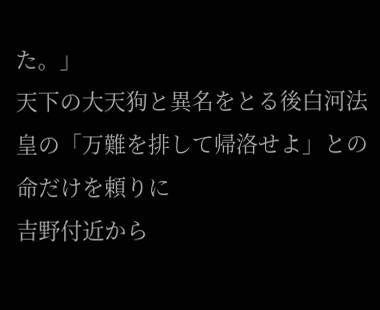た。」
天下の大天狗と異名をとる後白河法皇の「万難を排して帰洛せよ」との命だけを頼りに
吉野付近から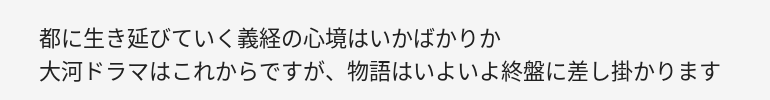都に生き延びていく義経の心境はいかばかりか
大河ドラマはこれからですが、物語はいよいよ終盤に差し掛かります